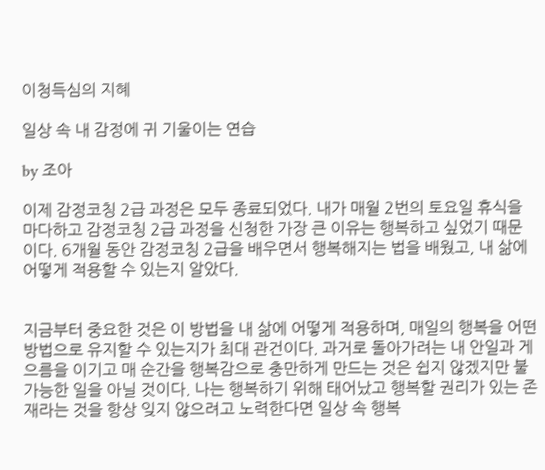이청득심의 지혜

일상 속 내 감정에 귀 기울이는 연습

by 조아

이제 감정코칭 2급 과정은 모두 종료되었다. 내가 매월 2번의 토요일 휴식을 마다하고 감정코칭 2급 과정을 신청한 가장 큰 이유는 행복하고 싶었기 때문이다. 6개월 동안 감정코칭 2급을 배우면서 행복해지는 법을 배웠고, 내 삶에 어떻게 적용할 수 있는지 알았다.


지금부터 중요한 것은 이 방법을 내 삶에 어떻게 적용하며, 매일의 행복을 어떤 방법으로 유지할 수 있는지가 최대 관건이다. 과거로 돌아가려는 내 안일과 게으름을 이기고 매 순간을 행복감으로 충만하게 만드는 것은 쉽지 않겠지만 불가능한 일을 아닐 것이다. 나는 행복하기 위해 태어났고 행복할 권리가 있는 존재라는 것을 항상 잊지 않으려고 노력한다면 일상 속 행복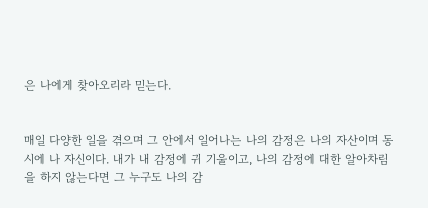은 나에게 찾아오리라 믿는다.


매일 다양한 일을 겪으며 그 안에서 일어나는 나의 감정은 나의 자산이며 동시에 나 자신이다. 내가 내 감정에 귀 기울이고, 나의 감정에 대한 알아차림을 하지 않는다면 그 누구도 나의 감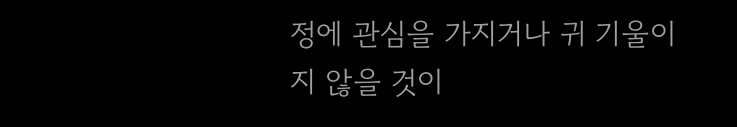정에 관심을 가지거나 귀 기울이지 않을 것이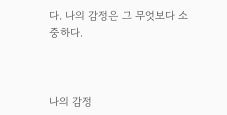다. 나의 감정은 그 무엇보다 소중하다.



나의 감정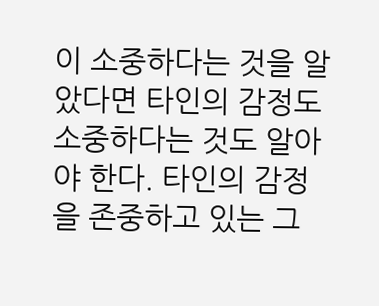이 소중하다는 것을 알았다면 타인의 감정도 소중하다는 것도 알아야 한다. 타인의 감정을 존중하고 있는 그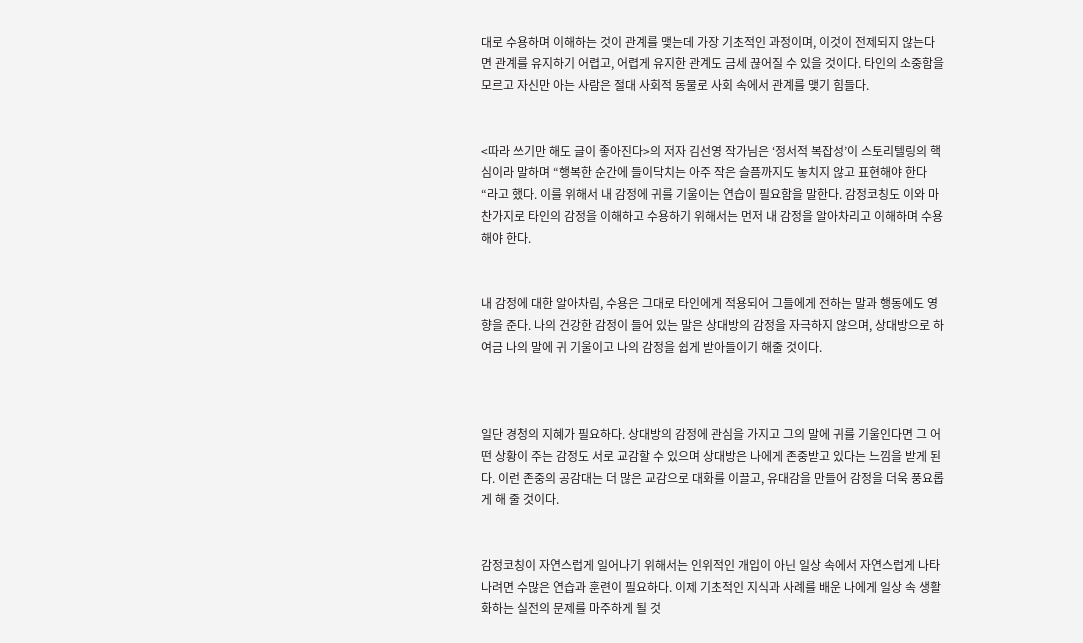대로 수용하며 이해하는 것이 관계를 맺는데 가장 기초적인 과정이며, 이것이 전제되지 않는다면 관계를 유지하기 어렵고, 어렵게 유지한 관계도 금세 끊어질 수 있을 것이다. 타인의 소중함을 모르고 자신만 아는 사람은 절대 사회적 동물로 사회 속에서 관계를 맺기 힘들다.


<따라 쓰기만 해도 글이 좋아진다>의 저자 김선영 작가님은 ‘정서적 복잡성’이 스토리텔링의 핵심이라 말하며 “행복한 순간에 들이닥치는 아주 작은 슬픔까지도 놓치지 않고 표현해야 한다 “라고 했다. 이를 위해서 내 감정에 귀를 기울이는 연습이 필요함을 말한다. 감정코칭도 이와 마찬가지로 타인의 감정을 이해하고 수용하기 위해서는 먼저 내 감정을 알아차리고 이해하며 수용해야 한다.


내 감정에 대한 알아차림, 수용은 그대로 타인에게 적용되어 그들에게 전하는 말과 행동에도 영향을 준다. 나의 건강한 감정이 들어 있는 말은 상대방의 감정을 자극하지 않으며, 상대방으로 하여금 나의 말에 귀 기울이고 나의 감정을 쉽게 받아들이기 해줄 것이다.



일단 경청의 지혜가 필요하다. 상대방의 감정에 관심을 가지고 그의 말에 귀를 기울인다면 그 어떤 상황이 주는 감정도 서로 교감할 수 있으며 상대방은 나에게 존중받고 있다는 느낌을 받게 된다. 이런 존중의 공감대는 더 많은 교감으로 대화를 이끌고, 유대감을 만들어 감정을 더욱 풍요롭게 해 줄 것이다.


감정코칭이 자연스럽게 일어나기 위해서는 인위적인 개입이 아닌 일상 속에서 자연스럽게 나타나려면 수많은 연습과 훈련이 필요하다. 이제 기초적인 지식과 사례를 배운 나에게 일상 속 생활화하는 실전의 문제를 마주하게 될 것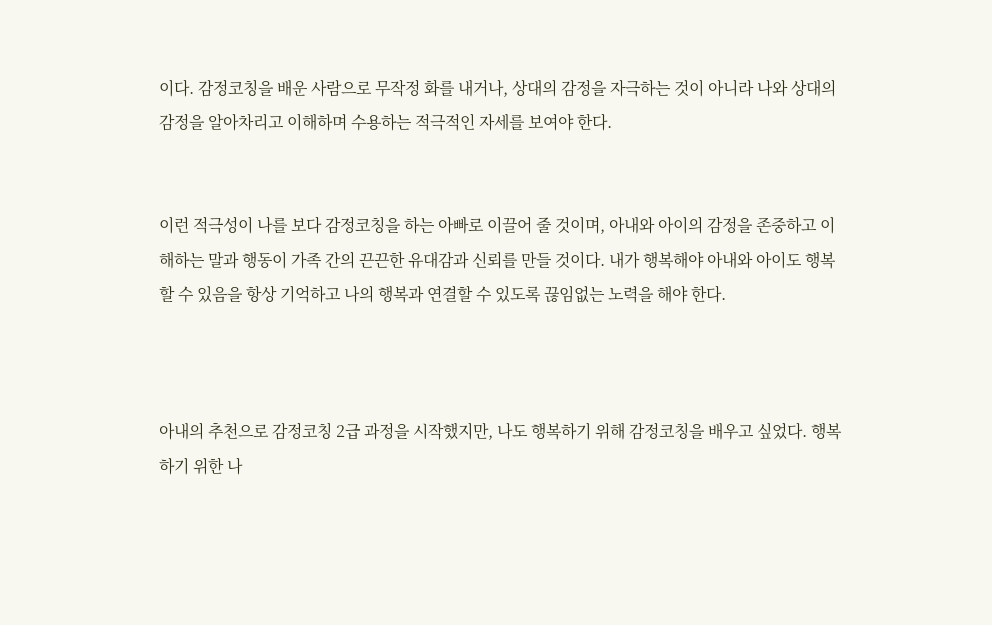이다. 감정코칭을 배운 사람으로 무작정 화를 내거나, 상대의 감정을 자극하는 것이 아니라 나와 상대의 감정을 알아차리고 이해하며 수용하는 적극적인 자세를 보여야 한다.


이런 적극성이 나를 보다 감정코칭을 하는 아빠로 이끌어 줄 것이며, 아내와 아이의 감정을 존중하고 이해하는 말과 행동이 가족 간의 끈끈한 유대감과 신뢰를 만들 것이다. 내가 행복해야 아내와 아이도 행복할 수 있음을 항상 기억하고 나의 행복과 연결할 수 있도록 끊임없는 노력을 해야 한다.



아내의 추천으로 감정코칭 2급 과정을 시작했지만, 나도 행복하기 위해 감정코칭을 배우고 싶었다. 행복하기 위한 나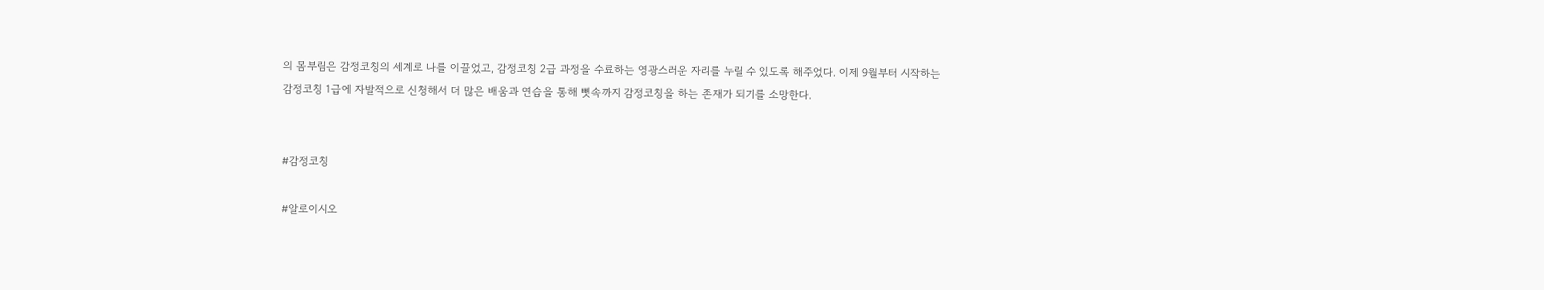의 몸부림은 감정코칭의 세계로 나를 이끌었고, 감정코칭 2급 과정을 수료하는 영광스러운 자리를 누릴 수 있도록 해주었다. 이제 9월부터 시작하는 감정코칭 1급에 자발적으로 신청해서 더 많은 배움과 연습을 통해 뼛속까지 감정코칭을 하는 존재가 되기를 소망한다.


#감정코칭

#알로이시오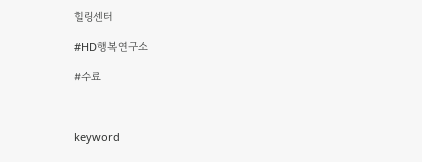힐링센터

#HD행복연구소

#수료



keyword